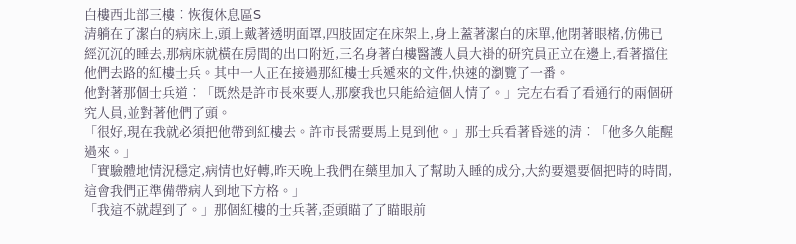白樓西北部三樓︰恢復休息區S
清躺在了潔白的病床上,頭上戴著透明面罩,四肢固定在床架上,身上蓋著潔白的床單,他閉著眼楮,仿佛已經沉沉的睡去,那病床就橫在房間的出口附近,三名身著白樓醫護人員大褂的研究員正立在邊上,看著擋住他們去路的紅樓士兵。其中一人正在接過那紅樓士兵遞來的文件,快速的瀏覽了一番。
他對著那個士兵道︰「既然是許市長來要人,那麼我也只能給這個人情了。」完左右看了看通行的兩個研究人員,並對著他們了頭。
「很好,現在我就必須把他帶到紅樓去。許市長需要馬上見到他。」那士兵看著昏迷的清︰「他多久能醒過來。」
「實驗體地情況穩定,病情也好轉,昨天晚上我們在藥里加入了幫助入睡的成分,大約要還要個把時的時間,這會我們正準備帶病人到地下方格。」
「我這不就趕到了。」那個紅樓的士兵著,歪頭瞄了了瞄眼前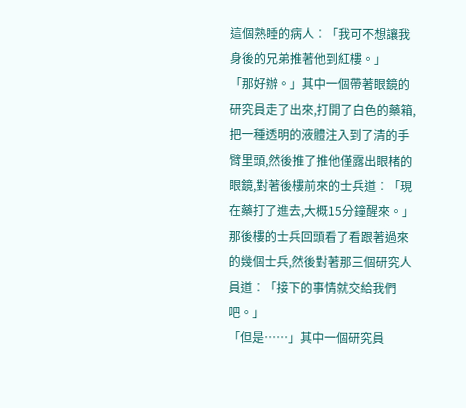這個熟睡的病人︰「我可不想讓我身後的兄弟推著他到紅樓。」
「那好辦。」其中一個帶著眼鏡的研究員走了出來,打開了白色的藥箱,把一種透明的液體注入到了清的手臂里頭,然後推了推他僅露出眼楮的眼鏡,對著後樓前來的士兵道︰「現在藥打了進去,大概15分鐘醒來。」
那後樓的士兵回頭看了看跟著過來的幾個士兵,然後對著那三個研究人員道︰「接下的事情就交給我們吧。」
「但是……」其中一個研究員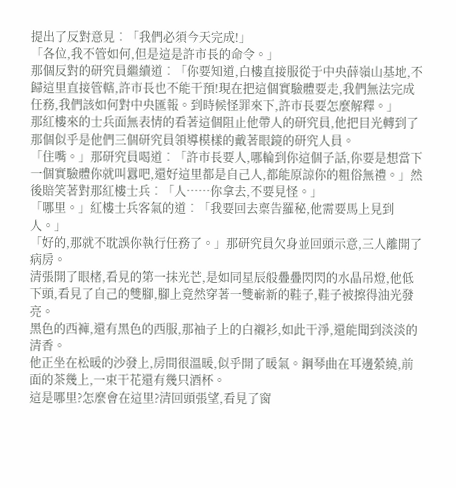提出了反對意見︰「我們必須今天完成!」
「各位,我不管如何,但是這是許市長的命令。」
那個反對的研究員繼續道︰「你要知道,白樓直接服從于中央薛嶺山基地,不歸這里直接管轄,許市長也不能干預!現在把這個實驗體要走,我們無法完成任務,我們該如何對中央匯報。到時候怪罪來下,許市長要怎麼解釋。」
那紅樓來的士兵面無表情的看著這個阻止他帶人的研究員,他把目光轉到了那個似乎是他們三個研究員領導模樣的戴著眼鏡的研究人員。
「住嘴。」那研究員喝道︰「許市長要人,哪輪到你這個子話,你要是想當下一個實驗體你就叫囂吧,還好這里都是自己人,都能原諒你的粗俗無禮。」然後賠笑著對那紅樓士兵︰「人……你拿去,不要見怪。」
「哪里。」紅樓士兵客氣的道︰「我要回去稟告羅秘,他需要馬上見到人。」
「好的,那就不耽誤你執行任務了。」那研究員欠身並回頭示意,三人離開了病房。
清張開了眼楮,看見的第一抹光芒,是如同星辰般疊疊閃閃的水晶吊燈,他低下頭,看見了自己的雙腳,腳上竟然穿著一雙嶄新的鞋子,鞋子被擦得油光發亮。
黑色的西褲,還有黑色的西服,那袖子上的白襯衫,如此干淨,還能聞到淡淡的清香。
他正坐在松暖的沙發上,房間很溫暖,似乎開了暖氣。鋼琴曲在耳邊縈繞,前面的茶幾上,一束干花還有幾只酒杯。
這是哪里?怎麼會在這里?清回頭張望,看見了窗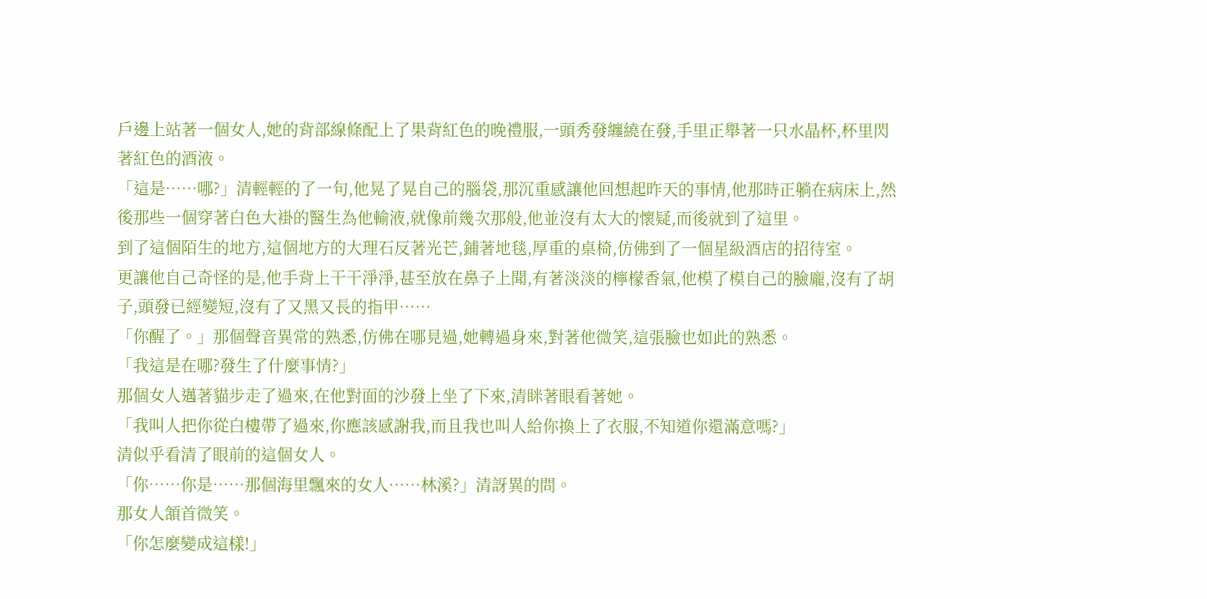戶邊上站著一個女人,她的背部線條配上了果背紅色的晚禮服,一頭秀發纏繞在發,手里正舉著一只水晶杯,杯里閃著紅色的酒液。
「這是……哪?」清輕輕的了一句,他晃了晃自己的腦袋,那沉重感讓他回想起昨天的事情,他那時正躺在病床上,然後那些一個穿著白色大褂的醫生為他輸液,就像前幾次那般,他並沒有太大的懷疑,而後就到了這里。
到了這個陌生的地方,這個地方的大理石反著光芒,鋪著地毯,厚重的桌椅,仿佛到了一個星級酒店的招待室。
更讓他自己奇怪的是,他手背上干干淨淨,甚至放在鼻子上聞,有著淡淡的檸檬香氣,他模了模自己的臉龐,沒有了胡子,頭發已經變短,沒有了又黑又長的指甲……
「你醒了。」那個聲音異常的熟悉,仿佛在哪見過,她轉過身來,對著他微笑,這張臉也如此的熟悉。
「我這是在哪?發生了什麼事情?」
那個女人邁著貓步走了過來,在他對面的沙發上坐了下來,清眯著眼看著她。
「我叫人把你從白樓帶了過來,你應該感謝我,而且我也叫人給你換上了衣服,不知道你還滿意嗎?」
清似乎看清了眼前的這個女人。
「你……你是……那個海里飄來的女人……林溪?」清訝異的問。
那女人頷首微笑。
「你怎麼變成這樣!」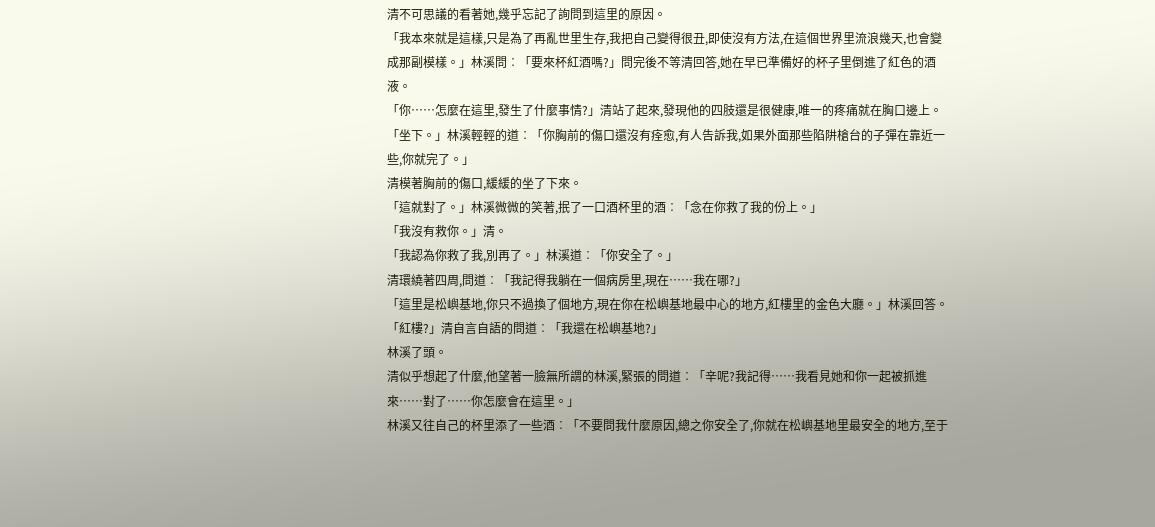清不可思議的看著她,幾乎忘記了詢問到這里的原因。
「我本來就是這樣,只是為了再亂世里生存,我把自己變得很丑,即使沒有方法,在這個世界里流浪幾天,也會變成那副模樣。」林溪問︰「要來杯紅酒嗎?」問完後不等清回答,她在早已準備好的杯子里倒進了紅色的酒液。
「你……怎麼在這里,發生了什麼事情?」清站了起來,發現他的四肢還是很健康,唯一的疼痛就在胸口邊上。
「坐下。」林溪輕輕的道︰「你胸前的傷口還沒有痊愈,有人告訴我,如果外面那些陷阱槍台的子彈在靠近一些,你就完了。」
清模著胸前的傷口,緩緩的坐了下來。
「這就對了。」林溪微微的笑著,抿了一口酒杯里的酒︰「念在你救了我的份上。」
「我沒有救你。」清。
「我認為你救了我,別再了。」林溪道︰「你安全了。」
清環繞著四周,問道︰「我記得我躺在一個病房里,現在……我在哪?」
「這里是松嶼基地,你只不過換了個地方,現在你在松嶼基地最中心的地方,紅樓里的金色大廳。」林溪回答。
「紅樓?」清自言自語的問道︰「我還在松嶼基地?」
林溪了頭。
清似乎想起了什麼,他望著一臉無所謂的林溪,緊張的問道︰「辛呢?我記得……我看見她和你一起被抓進來……對了……你怎麼會在這里。」
林溪又往自己的杯里添了一些酒︰「不要問我什麼原因,總之你安全了,你就在松嶼基地里最安全的地方,至于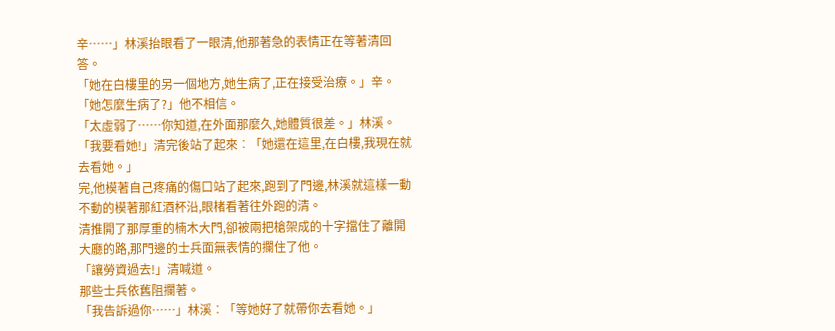辛……」林溪抬眼看了一眼清,他那著急的表情正在等著清回答。
「她在白樓里的另一個地方,她生病了,正在接受治療。」辛。
「她怎麼生病了?」他不相信。
「太虛弱了……你知道,在外面那麼久,她體質很差。」林溪。
「我要看她!」清完後站了起來︰「她還在這里,在白樓,我現在就去看她。」
完,他模著自己疼痛的傷口站了起來,跑到了門邊,林溪就這樣一動不動的模著那紅酒杯沿,眼楮看著往外跑的清。
清推開了那厚重的楠木大門,卻被兩把槍架成的十字擋住了離開大廳的路,那門邊的士兵面無表情的攔住了他。
「讓勞資過去!」清喊道。
那些士兵依舊阻攔著。
「我告訴過你……」林溪︰「等她好了就帶你去看她。」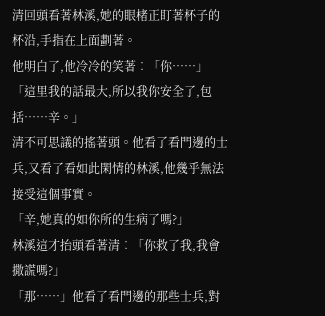清回頭看著林溪,她的眼楮正盯著杯子的杯沿,手指在上面劃著。
他明白了,他冷冷的笑著︰「你……」
「這里我的話最大,所以我你安全了,包括……辛。」
清不可思議的搖著頭。他看了看門邊的士兵,又看了看如此閑情的林溪,他幾乎無法接受這個事實。
「辛,她真的如你所的生病了嗎?」
林溪這才抬頭看著清︰「你救了我,我會撒謊嗎?」
「那……」他看了看門邊的那些士兵,對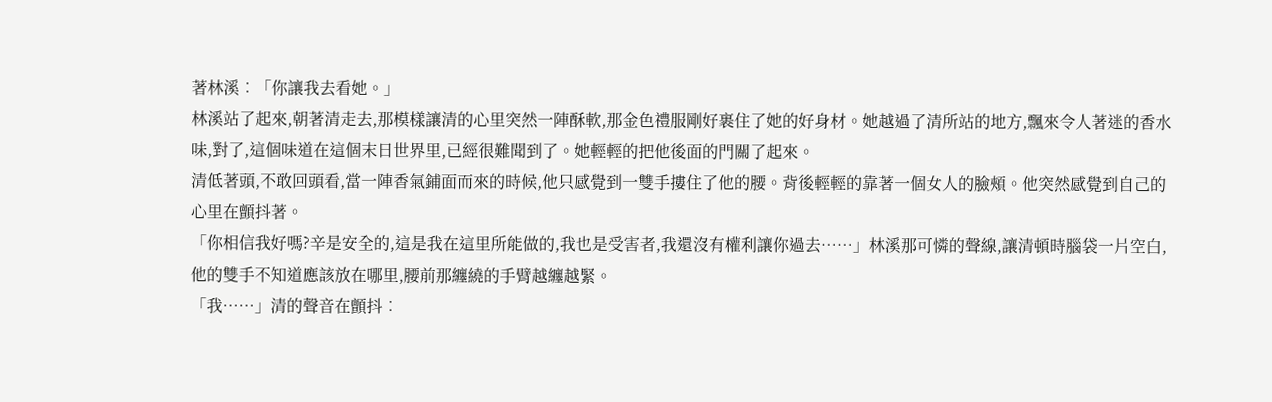著林溪︰「你讓我去看她。」
林溪站了起來,朝著清走去,那模樣讓清的心里突然一陣酥軟,那金色禮服剛好裹住了她的好身材。她越過了清所站的地方,飄來令人著迷的香水味,對了,這個味道在這個末日世界里,已經很難聞到了。她輕輕的把他後面的門關了起來。
清低著頭,不敢回頭看,當一陣香氣鋪面而來的時候,他只感覺到一雙手摟住了他的腰。背後輕輕的靠著一個女人的臉頰。他突然感覺到自己的心里在顫抖著。
「你相信我好嗎?辛是安全的,這是我在這里所能做的,我也是受害者,我還沒有權利讓你過去……」林溪那可憐的聲線,讓清頓時腦袋一片空白,他的雙手不知道應該放在哪里,腰前那纏繞的手臂越纏越緊。
「我……」清的聲音在顫抖︰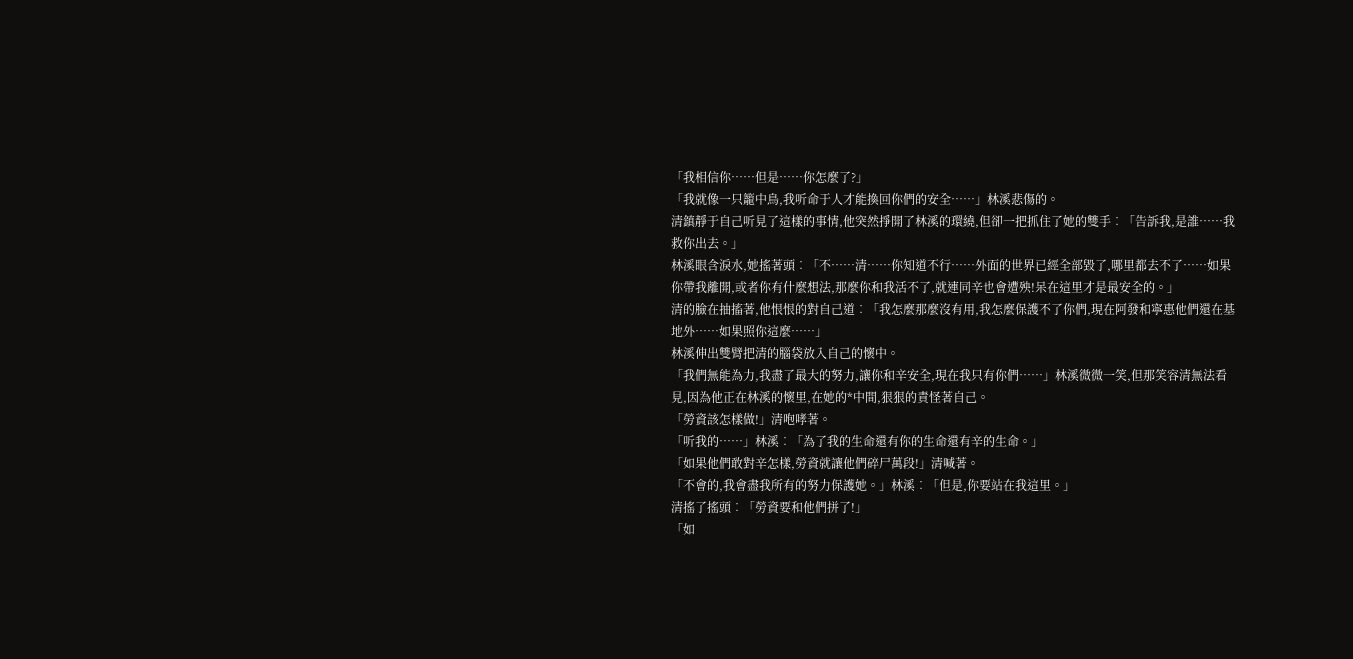「我相信你……但是……你怎麼了?」
「我就像一只籠中鳥,我听命于人才能換回你們的安全……」林溪悲傷的。
清鎮靜于自己听見了這樣的事情,他突然掙開了林溪的環繞,但卻一把抓住了她的雙手︰「告訴我,是誰……我救你出去。」
林溪眼含淚水,她搖著頭︰「不……清……你知道不行……外面的世界已經全部毀了,哪里都去不了……如果你帶我離開,或者你有什麼想法,那麼你和我活不了,就連同辛也會遭殃!呆在這里才是最安全的。」
清的臉在抽搐著,他恨恨的對自己道︰「我怎麼那麼沒有用,我怎麼保護不了你們,現在阿發和寧惠他們還在基地外……如果照你這麼……」
林溪伸出雙臂把清的腦袋放入自己的懷中。
「我們無能為力,我盡了最大的努力,讓你和辛安全,現在我只有你們……」林溪微微一笑,但那笑容清無法看見,因為他正在林溪的懷里,在她的*中間,狠狠的責怪著自己。
「勞資該怎樣做!」清咆哮著。
「听我的……」林溪︰「為了我的生命還有你的生命還有辛的生命。」
「如果他們敢對辛怎樣,勞資就讓他們碎尸萬段!」清喊著。
「不會的,我會盡我所有的努力保護她。」林溪︰「但是,你要站在我這里。」
清搖了搖頭︰「勞資要和他們拼了!」
「如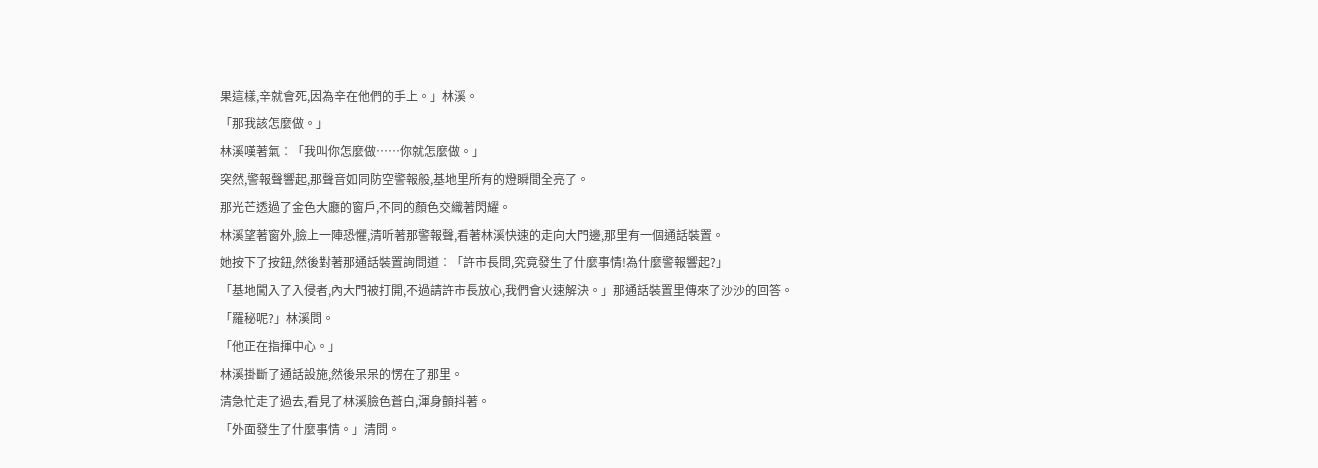果這樣,辛就會死,因為辛在他們的手上。」林溪。
「那我該怎麼做。」
林溪嘆著氣︰「我叫你怎麼做……你就怎麼做。」
突然,警報聲響起,那聲音如同防空警報般,基地里所有的燈瞬間全亮了。
那光芒透過了金色大廳的窗戶,不同的顏色交織著閃耀。
林溪望著窗外,臉上一陣恐懼,清听著那警報聲,看著林溪快速的走向大門邊,那里有一個通話裝置。
她按下了按鈕,然後對著那通話裝置詢問道︰「許市長問,究竟發生了什麼事情!為什麼警報響起?」
「基地闖入了入侵者,內大門被打開,不過請許市長放心,我們會火速解決。」那通話裝置里傳來了沙沙的回答。
「羅秘呢?」林溪問。
「他正在指揮中心。」
林溪掛斷了通話設施,然後呆呆的愣在了那里。
清急忙走了過去,看見了林溪臉色蒼白,渾身顫抖著。
「外面發生了什麼事情。」清問。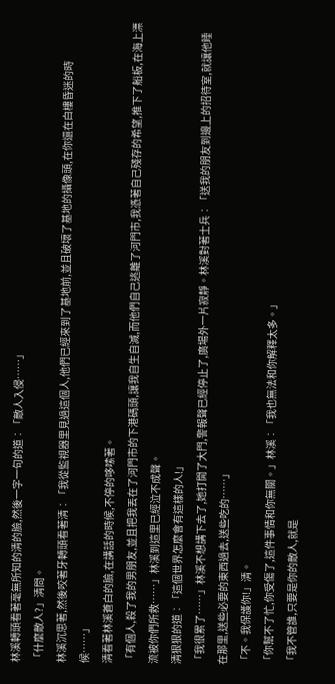林溪轉頭看著毫無所知的清的臉,然後一字一句的道︰「敵人入侵……」
「什麼敵人?」清問。
林溪沉思著,然後咬著牙轉頭看著清︰「我從監視器里見過這個人,他們已經來到了基地前,並且破壞了基地的攝像頭,在你還在白樓昏迷的時候……」
清看著林溪蒼白的臉,在講話的時候,不停的哆嗦著。
「有個人,殺了我的男朋友,並且把我丟在了河門市的下港碼頭,讓我自生自滅,而他們自己逃離了河門市,我憑著自己殘存的希望,推下了船板,在海上漂流被你們所救……」林溪到這里已經泣不成聲。
清狠狠的道︰「這個世界怎麼會有這樣的人!」
「我很累了……」林溪不想講下去了,她打開了大門,警報聲已經停止了,廣場外一片寂靜。林溪對著士兵︰「送我的朋友到邊上的招待室,就讓他睡在那里,送些必要的東西過去,送些吃的……」
「不。我保護你!」清。
「你幫不了忙,你受傷了,這件事情和你無關。」林溪︰「我也無法和你解釋太多。」
「我不管誰,只要是你的敵人,就是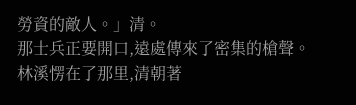勞資的敵人。」清。
那士兵正要開口,遠處傳來了密集的槍聲。
林溪愣在了那里,清朝著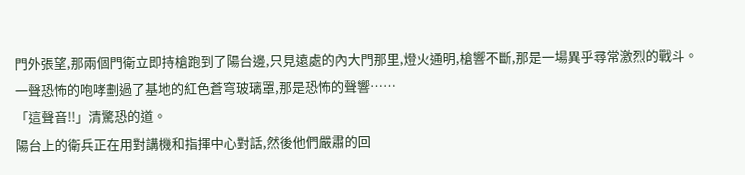門外張望,那兩個門衛立即持槍跑到了陽台邊,只見遠處的內大門那里,燈火通明,槍響不斷,那是一場異乎尋常激烈的戰斗。
一聲恐怖的咆哮劃過了基地的紅色蒼穹玻璃罩,那是恐怖的聲響……
「這聲音!!」清驚恐的道。
陽台上的衛兵正在用對講機和指揮中心對話,然後他們嚴肅的回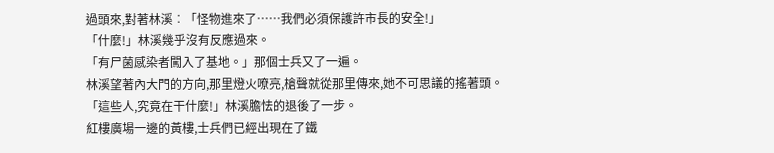過頭來,對著林溪︰「怪物進來了……我們必須保護許市長的安全!」
「什麼!」林溪幾乎沒有反應過來。
「有尸菌感染者闖入了基地。」那個士兵又了一遍。
林溪望著內大門的方向,那里燈火嘹亮,槍聲就從那里傳來,她不可思議的搖著頭。
「這些人,究竟在干什麼!」林溪膽怯的退後了一步。
紅樓廣場一邊的黃樓,士兵們已經出現在了鐵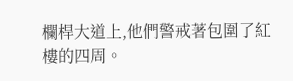欄桿大道上,他們警戒著包圍了紅樓的四周。